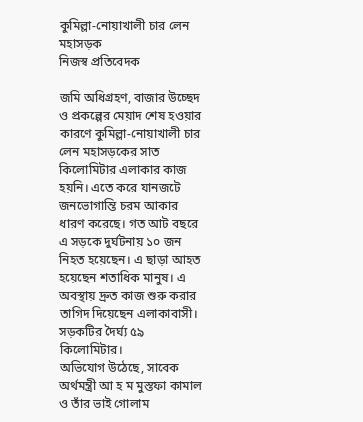কুমিল্লা-নোয়াখালী চার লেন মহাসড়ক
নিজস্ব প্রতিবেদক

জমি অধিগ্রহণ, বাজার উচ্ছেদ ও প্রকল্পের মেয়াদ শেষ হওয়ার কারণে কুমিল্লা-নোয়াখালী চার লেন মহাসড়কের সাত কিলোমিটার এলাকার কাজ হয়নি। এতে করে যানজটে জনভোগান্তি চরম আকার ধারণ করেছে। গত আট বছরে এ সড়কে দুর্ঘটনায় ১০ জন নিহত হয়েছেন। এ ছাড়া আহত হয়েছেন শতাধিক মানুষ। এ অবস্থায় দ্রুত কাজ শুরু করার তাগিদ দিয়েছেন এলাকাবাসী। সড়কটির দৈর্ঘ্য ৫৯ কিলোমিটার।
অভিযোগ উঠেছে, সাবেক অর্থমন্ত্রী আ হ ম মুস্তফা কামাল ও তাঁর ভাই গোলাম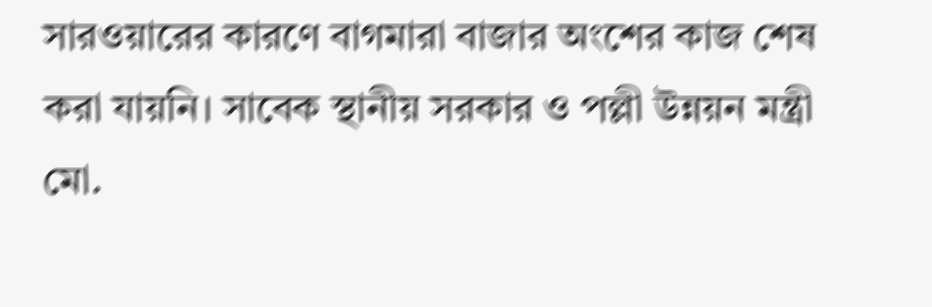সারওয়ারের কারণে বাগমারা বাজার অংশের কাজ শেষ করা যায়নি। সাবেক স্থানীয় সরকার ও পল্লী উন্নয়ন মন্ত্রী মো.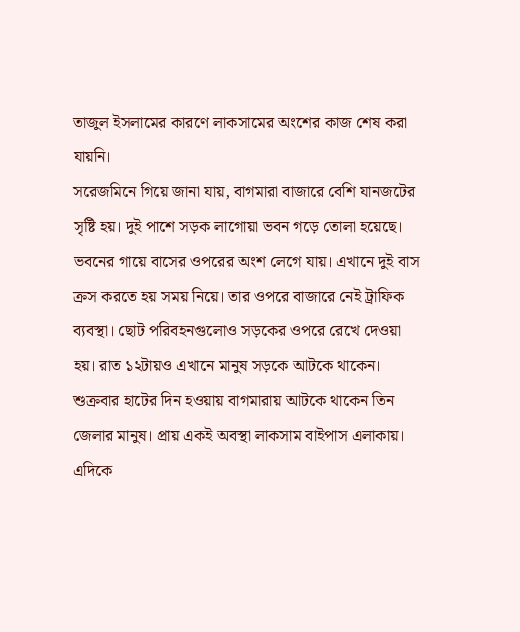তাজুল ইসলামের কারণে লাকসামের অংশের কাজ শেষ করা যায়নি।
সরেজমিনে গিয়ে জানা যায়, বাগমারা বাজারে বেশি যানজটের সৃষ্টি হয়। দুই পাশে সড়ক লাগোয়া ভবন গড়ে তোলা হয়েছে। ভবনের গায়ে বাসের ওপরের অংশ লেগে যায়। এখানে দুই বাস ক্রস করতে হয় সময় নিয়ে। তার ওপরে বাজারে নেই ট্রাফিক ব্যবস্থা। ছোট পরিবহনগুলোও সড়কের ওপরে রেখে দেওয়া হয়। রাত ১২টায়ও এখানে মানুষ সড়কে আটকে থাকেন। শুক্রবার হাটের দিন হওয়ায় বাগমারায় আটকে থাকেন তিন জেলার মানুষ। প্রায় একই অবস্থা লাকসাম বাইপাস এলাকায়। এদিকে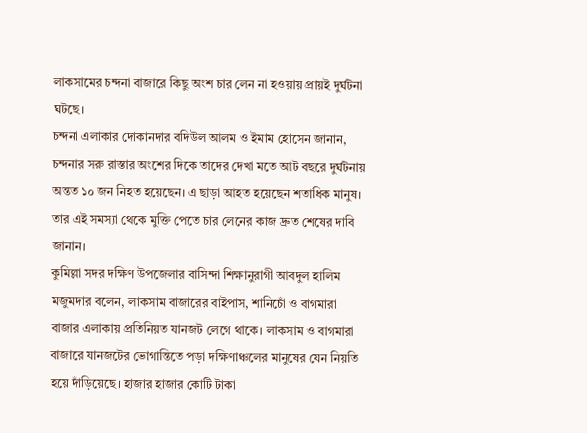লাকসামের চন্দনা বাজারে কিছু অংশ চার লেন না হওয়ায় প্রায়ই দুর্ঘটনা ঘটছে।
চন্দনা এলাকার দোকানদার বদিউল আলম ও ইমাম হোসেন জানান, চন্দনার সরু রাস্তার অংশের দিকে তাদের দেখা মতে আট বছরে দুর্ঘটনায় অন্তত ১০ জন নিহত হয়েছেন। এ ছাড়া আহত হয়েছেন শতাধিক মানুষ। তার এই সমস্যা থেকে মুক্তি পেতে চার লেনের কাজ দ্রুত শেষের দাবি জানান।
কুমিল্লা সদর দক্ষিণ উপজেলার বাসিন্দা শিক্ষানুরাগী আবদুল হালিম মজুমদার বলেন, লাকসাম বাজারের বাইপাস, শানিচোঁ ও বাগমারা বাজার এলাকায় প্রতিনিয়ত যানজট লেগে থাকে। লাকসাম ও বাগমারা বাজারে যানজটের ভোগান্তিতে পড়া দক্ষিণাঞ্চলের মানুষের যেন নিয়তি হয়ে দাঁড়িয়েছে। হাজার হাজার কোটি টাকা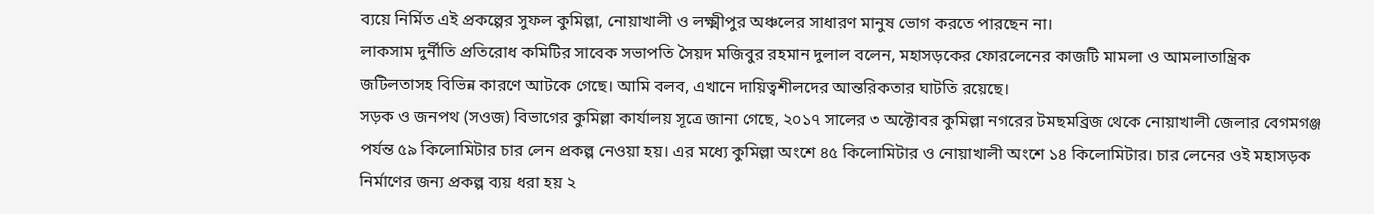ব্যয়ে নির্মিত এই প্রকল্পের সুফল কুমিল্লা, নোয়াখালী ও লক্ষ্মীপুর অঞ্চলের সাধারণ মানুষ ভোগ করতে পারছেন না।
লাকসাম দুর্নীতি প্রতিরোধ কমিটির সাবেক সভাপতি সৈয়দ মজিবুর রহমান দুলাল বলেন, মহাসড়কের ফোরলেনের কাজটি মামলা ও আমলাতান্ত্রিক জটিলতাসহ বিভিন্ন কারণে আটকে গেছে। আমি বলব, এখানে দায়িত্বশীলদের আন্তরিকতার ঘাটতি রয়েছে।
সড়ক ও জনপথ (সওজ) বিভাগের কুমিল্লা কার্যালয় সূত্রে জানা গেছে, ২০১৭ সালের ৩ অক্টোবর কুমিল্লা নগরের টমছমব্রিজ থেকে নোয়াখালী জেলার বেগমগঞ্জ পর্যন্ত ৫৯ কিলোমিটার চার লেন প্রকল্প নেওয়া হয়। এর মধ্যে কুমিল্লা অংশে ৪৫ কিলোমিটার ও নোয়াখালী অংশে ১৪ কিলোমিটার। চার লেনের ওই মহাসড়ক নির্মাণের জন্য প্রকল্প ব্যয় ধরা হয় ২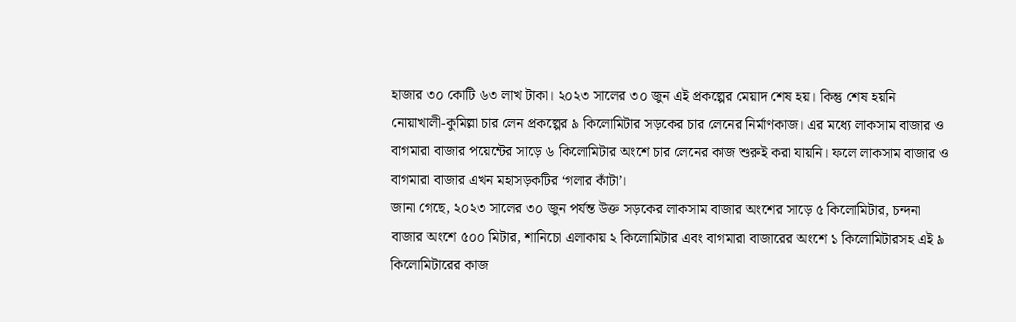হাজার ৩০ কোটি ৬৩ লাখ টাকা। ২০২৩ সালের ৩০ জুন এই প্রকল্পের মেয়াদ শেষ হয়। কিন্তু শেষ হয়নি নোয়াখালী-কুমিল্লা চার লেন প্রকল্পের ৯ কিলোমিটার সড়কের চার লেনের নির্মাণকাজ। এর মধ্যে লাকসাম বাজার ও বাগমারা বাজার পয়েন্টের সাড়ে ৬ কিলোমিটার অংশে চার লেনের কাজ শুরুই করা যায়নি। ফলে লাকসাম বাজার ও বাগমারা বাজার এখন মহাসড়কটির ‘গলার কাঁটা’।
জানা গেছে, ২০২৩ সালের ৩০ জুন পর্যন্ত উক্ত সড়কের লাকসাম বাজার অংশের সাড়ে ৫ কিলোমিটার, চন্দনা বাজার অংশে ৫০০ মিটার, শানিচো এলাকায় ২ কিলোমিটার এবং বাগমারা বাজারের অংশে ১ কিলোমিটারসহ এই ৯ কিলোমিটারের কাজ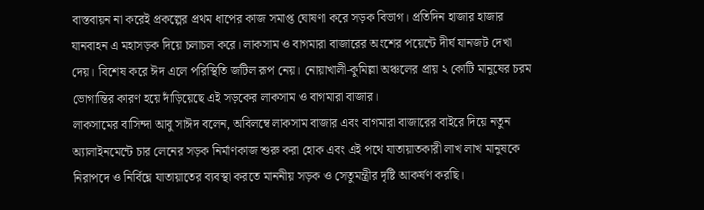বাস্তবায়ন না করেই প্রকল্পের প্রথম ধাপের কাজ সমাপ্ত ঘোষণা করে সড়ক বিভাগ। প্রতিদিন হাজার হাজার যানবাহন এ মহাসড়ক দিয়ে চলাচল করে। লাকসাম ও বাগমারা বাজারের অংশের পয়েন্টে দীর্ঘ যানজট দেখা দেয়। বিশেষ করে ঈদ এলে পরিস্থিতি জটিল রূপ নেয়। নোয়াখালী-কুমিল্লা অঞ্চলের প্রায় ২ কোটি মানুষের চরম ভোগান্তির কারণ হয়ে দাঁড়িয়েছে এই সড়কের লাকসাম ও বাগমারা বাজার।
লাকসামের বাসিন্দা আবু সাঈদ বলেন, অবিলম্বে লাকসাম বাজার এবং বাগমারা বাজারের বাইরে দিয়ে নতুন অ্যালাইনমেন্টে চার লেনের সড়ক নির্মাণকাজ শুরু করা হোক এবং এই পথে যাতায়াতকারী লাখ লাখ মানুষকে নিরাপদে ও নির্বিঘ্নে যাতায়াতের ব্যবস্থা করতে মাননীয় সড়ক ও সেতুমন্ত্রীর দৃষ্টি আকর্ষণ করছি।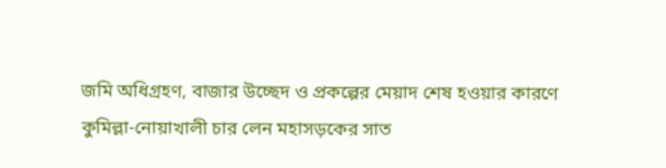জমি অধিগ্রহণ, বাজার উচ্ছেদ ও প্রকল্পের মেয়াদ শেষ হওয়ার কারণে কুমিল্লা-নোয়াখালী চার লেন মহাসড়কের সাত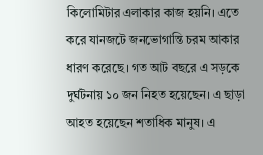কিলোমিটার এলাকার কাজ হয়নি। এতে করে যানজটে জনভোগান্তি চরম আকার ধারণ করেছে। গত আট বছরে এ সড়কে দুর্ঘটনায় ১০ জন নিহত হয়েছেন। এ ছাড়া আহত হয়েছেন শতাধিক মানুষ। এ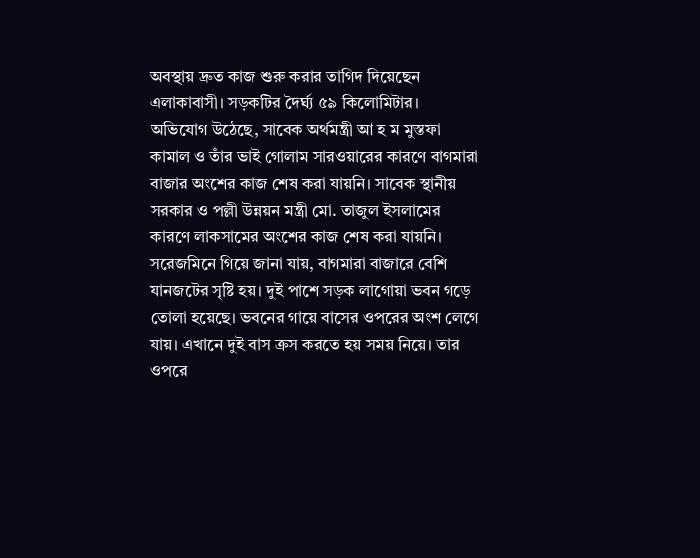অবস্থায় দ্রুত কাজ শুরু করার তাগিদ দিয়েছেন এলাকাবাসী। সড়কটির দৈর্ঘ্য ৫৯ কিলোমিটার।
অভিযোগ উঠেছে, সাবেক অর্থমন্ত্রী আ হ ম মুস্তফা কামাল ও তাঁর ভাই গোলাম সারওয়ারের কারণে বাগমারা বাজার অংশের কাজ শেষ করা যায়নি। সাবেক স্থানীয় সরকার ও পল্লী উন্নয়ন মন্ত্রী মো. তাজুল ইসলামের কারণে লাকসামের অংশের কাজ শেষ করা যায়নি।
সরেজমিনে গিয়ে জানা যায়, বাগমারা বাজারে বেশি যানজটের সৃষ্টি হয়। দুই পাশে সড়ক লাগোয়া ভবন গড়ে তোলা হয়েছে। ভবনের গায়ে বাসের ওপরের অংশ লেগে যায়। এখানে দুই বাস ক্রস করতে হয় সময় নিয়ে। তার ওপরে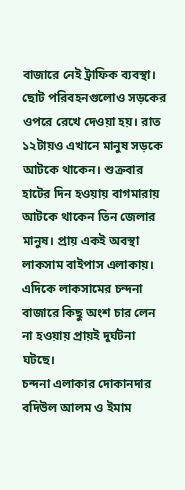বাজারে নেই ট্রাফিক ব্যবস্থা। ছোট পরিবহনগুলোও সড়কের ওপরে রেখে দেওয়া হয়। রাত ১২টায়ও এখানে মানুষ সড়কে আটকে থাকেন। শুক্রবার হাটের দিন হওয়ায় বাগমারায় আটকে থাকেন তিন জেলার মানুষ। প্রায় একই অবস্থা লাকসাম বাইপাস এলাকায়। এদিকে লাকসামের চন্দনা বাজারে কিছু অংশ চার লেন না হওয়ায় প্রায়ই দুর্ঘটনা ঘটছে।
চন্দনা এলাকার দোকানদার বদিউল আলম ও ইমাম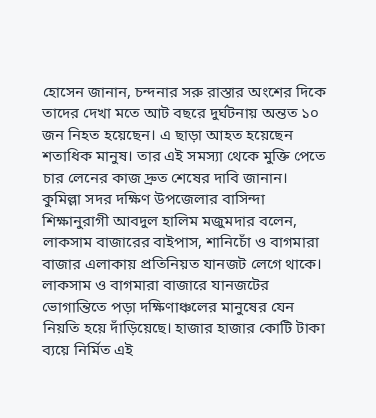হোসেন জানান, চন্দনার সরু রাস্তার অংশের দিকে তাদের দেখা মতে আট বছরে দুর্ঘটনায় অন্তত ১০ জন নিহত হয়েছেন। এ ছাড়া আহত হয়েছেন শতাধিক মানুষ। তার এই সমস্যা থেকে মুক্তি পেতে চার লেনের কাজ দ্রুত শেষের দাবি জানান।
কুমিল্লা সদর দক্ষিণ উপজেলার বাসিন্দা শিক্ষানুরাগী আবদুল হালিম মজুমদার বলেন, লাকসাম বাজারের বাইপাস, শানিচোঁ ও বাগমারা বাজার এলাকায় প্রতিনিয়ত যানজট লেগে থাকে। লাকসাম ও বাগমারা বাজারে যানজটের ভোগান্তিতে পড়া দক্ষিণাঞ্চলের মানুষের যেন নিয়তি হয়ে দাঁড়িয়েছে। হাজার হাজার কোটি টাকা ব্যয়ে নির্মিত এই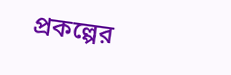প্রকল্পের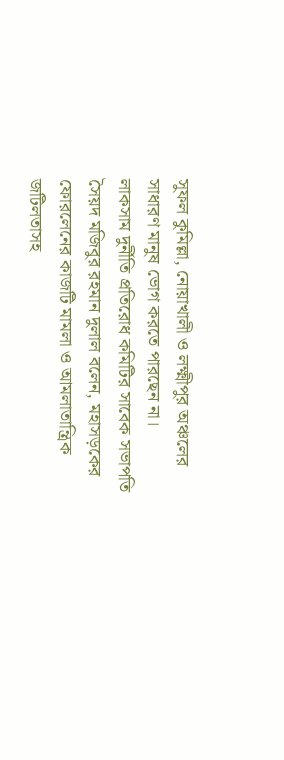সুফল কুমিল্লা, নোয়াখালী ও লক্ষ্মীপুর অঞ্চলের সাধারণ মানুষ ভোগ করতে পারছেন না।
লাকসাম দুর্নীতি প্রতিরোধ কমিটির সাবেক সভাপতি সৈয়দ মজিবুর রহমান দুলাল বলেন, মহাসড়কের ফোরলেনের কাজটি মামলা ও আমলাতান্ত্রিক জটিলতাসহ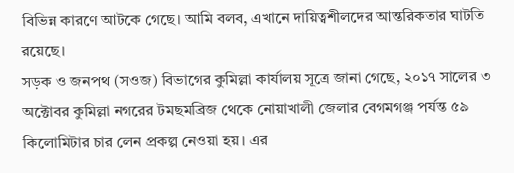বিভিন্ন কারণে আটকে গেছে। আমি বলব, এখানে দায়িত্বশীলদের আন্তরিকতার ঘাটতি রয়েছে।
সড়ক ও জনপথ (সওজ) বিভাগের কুমিল্লা কার্যালয় সূত্রে জানা গেছে, ২০১৭ সালের ৩ অক্টোবর কুমিল্লা নগরের টমছমব্রিজ থেকে নোয়াখালী জেলার বেগমগঞ্জ পর্যন্ত ৫৯ কিলোমিটার চার লেন প্রকল্প নেওয়া হয়। এর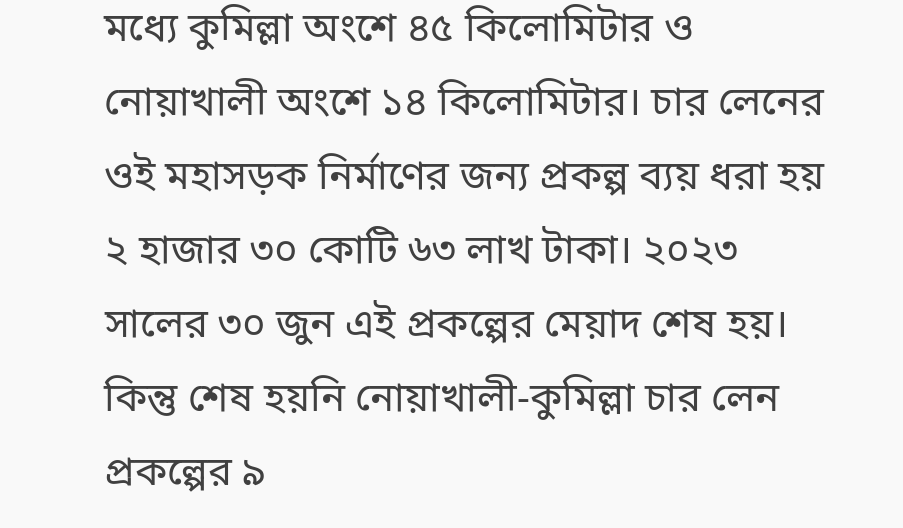মধ্যে কুমিল্লা অংশে ৪৫ কিলোমিটার ও নোয়াখালী অংশে ১৪ কিলোমিটার। চার লেনের ওই মহাসড়ক নির্মাণের জন্য প্রকল্প ব্যয় ধরা হয় ২ হাজার ৩০ কোটি ৬৩ লাখ টাকা। ২০২৩ সালের ৩০ জুন এই প্রকল্পের মেয়াদ শেষ হয়। কিন্তু শেষ হয়নি নোয়াখালী-কুমিল্লা চার লেন প্রকল্পের ৯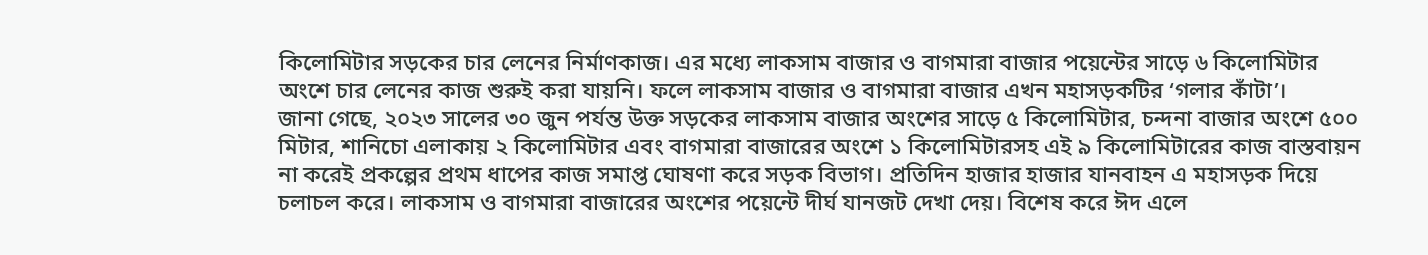কিলোমিটার সড়কের চার লেনের নির্মাণকাজ। এর মধ্যে লাকসাম বাজার ও বাগমারা বাজার পয়েন্টের সাড়ে ৬ কিলোমিটার অংশে চার লেনের কাজ শুরুই করা যায়নি। ফলে লাকসাম বাজার ও বাগমারা বাজার এখন মহাসড়কটির ‘গলার কাঁটা’।
জানা গেছে, ২০২৩ সালের ৩০ জুন পর্যন্ত উক্ত সড়কের লাকসাম বাজার অংশের সাড়ে ৫ কিলোমিটার, চন্দনা বাজার অংশে ৫০০ মিটার, শানিচো এলাকায় ২ কিলোমিটার এবং বাগমারা বাজারের অংশে ১ কিলোমিটারসহ এই ৯ কিলোমিটারের কাজ বাস্তবায়ন না করেই প্রকল্পের প্রথম ধাপের কাজ সমাপ্ত ঘোষণা করে সড়ক বিভাগ। প্রতিদিন হাজার হাজার যানবাহন এ মহাসড়ক দিয়ে চলাচল করে। লাকসাম ও বাগমারা বাজারের অংশের পয়েন্টে দীর্ঘ যানজট দেখা দেয়। বিশেষ করে ঈদ এলে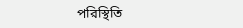পরিস্থিতি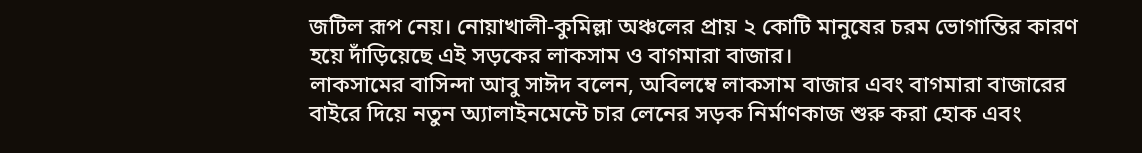জটিল রূপ নেয়। নোয়াখালী-কুমিল্লা অঞ্চলের প্রায় ২ কোটি মানুষের চরম ভোগান্তির কারণ হয়ে দাঁড়িয়েছে এই সড়কের লাকসাম ও বাগমারা বাজার।
লাকসামের বাসিন্দা আবু সাঈদ বলেন, অবিলম্বে লাকসাম বাজার এবং বাগমারা বাজারের বাইরে দিয়ে নতুন অ্যালাইনমেন্টে চার লেনের সড়ক নির্মাণকাজ শুরু করা হোক এবং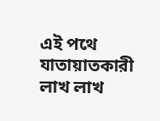এই পথে যাতায়াতকারী লাখ লাখ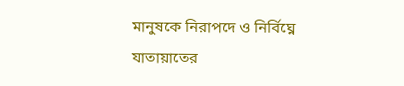মানুষকে নিরাপদে ও নির্বিঘ্নে যাতায়াতের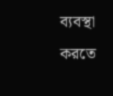ব্যবস্থা করতে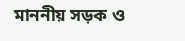মাননীয় সড়ক ও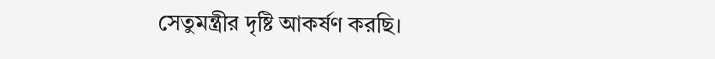সেতুমন্ত্রীর দৃষ্টি আকর্ষণ করছি।